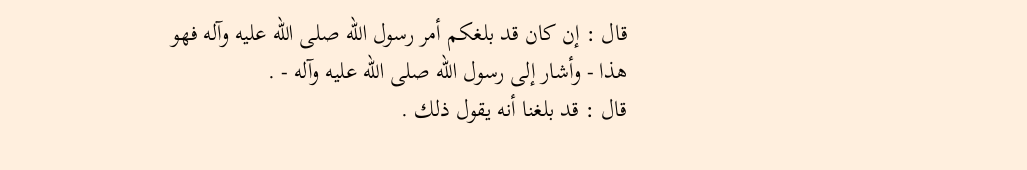قال : إن كان قد بلغكم أمر رسول الله صلى الله عليه وآله فهو
هذا - وأشار إلى رسول الله صلى الله عليه وآله - .
قال : قد بلغنا أنه يقول ذلك .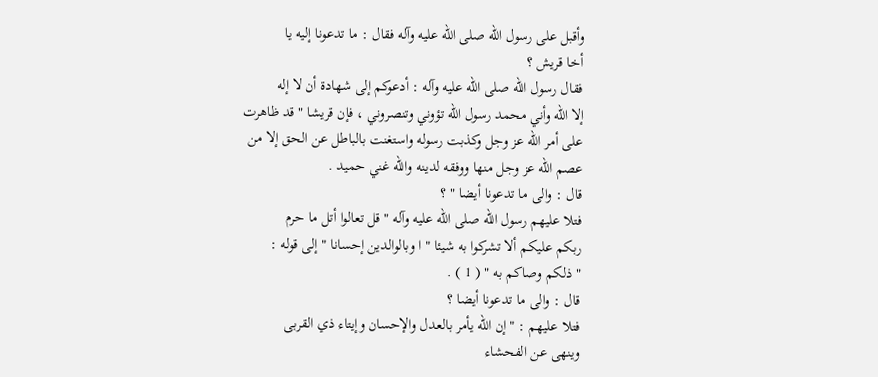وأقبل على رسول الله صلى الله عليه وآله فقال : ما تدعونا إليه يا
أخا قريش ؟
فقال رسول الله صلى الله عليه وآله : أدعوكم إلى شهادة أن لا إله
إلا الله وأني محمد رسول الله تؤوني وتنصروني ، فإن قريشا " قد ظاهرت
على أمر الله عز وجل وكذبت رسوله واستغنت بالباطل عن الحق إلا من
عصم الله عز وجل منها ووفقه لدينه والله غني حميد .
قال : والى ما تدعونا أيضا " ؟
فتلا عليهم رسول الله صلى الله عليه وآله " قل تعالوا أتل ما حرم
ربكم عليكم ألا تشركوا به شيئا " ا وبالوالدين إحسانا " إلى قوله :
" ذلكم وصاكم به " ( 1 ) .
قال : والى ما تدعونا أيضا ؟
فتلا عليهم : " إن الله يأمر بالعدل والإحسان وإيتاء ذي القربى
وينهى عن الفحشاء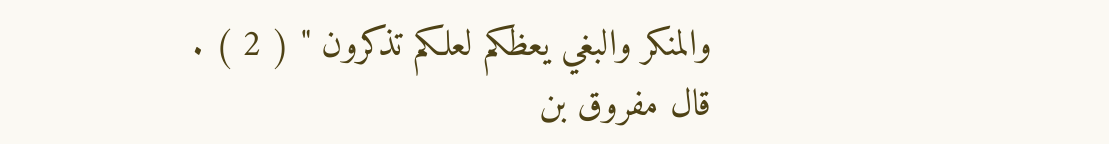والمنكر والبغي يعظكم لعلكم تذكرون " ( 2 ) .
قال مفروق بن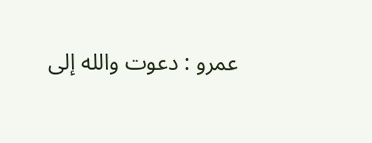عمرو : دعوت والله إلى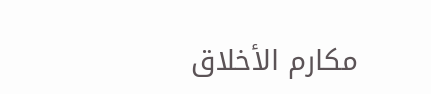مكارم الأخلاق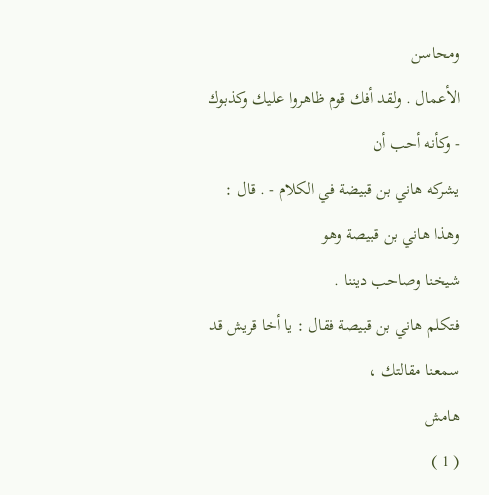ومحاسن
الأعمال . ولقد أفك قوم ظاهروا عليك وكذبوك - وكأنه أحب أن
يشركه هاني بن قبيضة في الكلام - . قال : وهذا هاني بن قبيصة وهو
شيخنا وصاحب ديننا .
فتكلم هاني بن قبيصة فقال : يا أخا قريش قد سمعنا مقالتك ،
هامش
( 1 )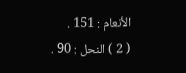الأنعام : 151 .
( 2 ) النحل : 90 .